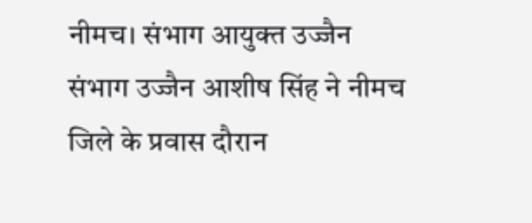नीमच। संभाग आयुक्त उज्जैन संभाग उज्जैन आशीष सिंह ने नीमच जिले के प्रवास दौरान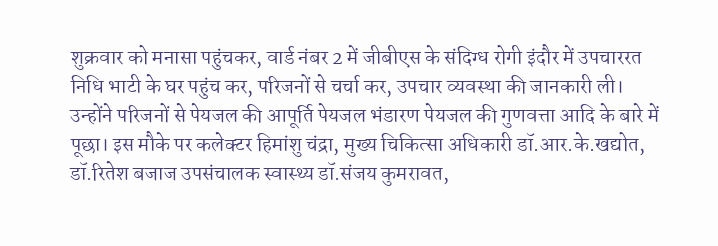शुक्रवार को मनासा पहुंचकर, वार्ड नंबर 2 में जीबीएस के संदिग्ध रोगी इंदौर में उपचाररत निधि भाटी के घर पहुंच कर, परिजनों से चर्चा कर, उपचार व्यवस्था की जानकारी ली। उन्होंने परिजनों से पेयजल की आपूर्ति पेयजल भंडारण पेयजल की गुणवत्ता आदि के बारे में पूछा। इस मौके पर कलेक्टर हिमांशु चंद्रा, मुख्य चिकित्सा अधिकारी डॉ.आर.के.खद्योत, डॉ.रितेश बजाज उपसंचालक स्वास्थ्य डॉ.संजय कुमरावत,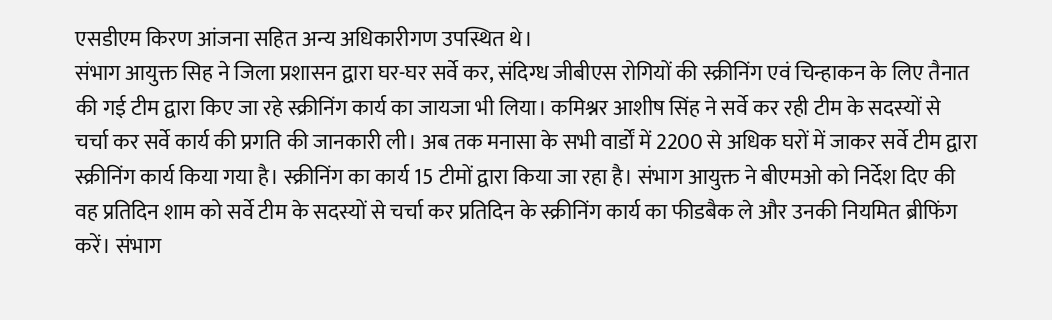एसडीएम किरण आंजना सहित अन्य अधिकारीगण उपस्थित थे।
संभाग आयुक्त सिह ने जिला प्रशासन द्वारा घर-घर सर्वे कर, संदिग्ध जीबीएस रोगियों की स्क्रीनिंग एवं चिन्हाकन के लिए तैनात की गई टीम द्वारा किए जा रहे स्क्रीनिंग कार्य का जायजा भी लिया। कमिश्नर आशीष सिंह ने सर्वे कर रही टीम के सदस्यों से चर्चा कर सर्वे कार्य की प्रगति की जानकारी ली। अब तक मनासा के सभी वार्डों में 2200 से अधिक घरों में जाकर सर्वे टीम द्वारा स्क्रीनिंग कार्य किया गया है। स्क्रीनिंग का कार्य 15 टीमों द्वारा किया जा रहा है। संभाग आयुक्त ने बीएमओ को निर्देश दिए की वह प्रतिदिन शाम को सर्वे टीम के सदस्यों से चर्चा कर प्रतिदिन के स्क्रीनिंग कार्य का फीडबैक ले और उनकी नियमित ब्रीफिंग करें। संभाग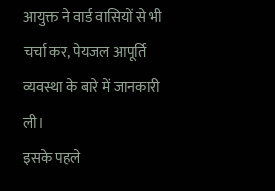आयुक्त ने वार्ड वासियों से भी चर्चा कर, पेयजल आपूर्ति व्यवस्था के बारे में जानकारी ली।
इसके पहले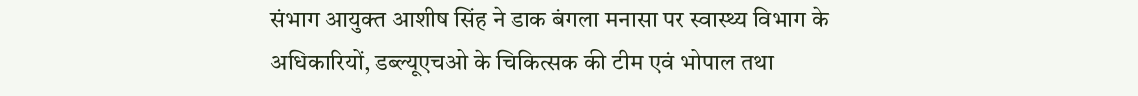संभाग आयुक्त आशीष सिंह ने डाक बंगला मनासा पर स्वास्थ्य विभाग के अधिकारियों, डब्ल्यूएचओ के चिकित्सक की टीम एवं भोपाल तथा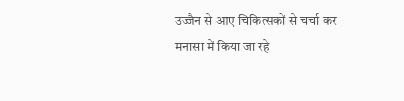उज्जैन से आए चिकित्सकों से चर्चा कर मनासा में किया जा रहे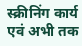स्क्रीनिंग कार्य एवं अभी तक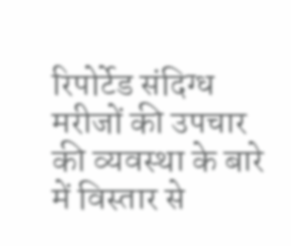रिपोर्टेड संदिग्ध मरीजों की उपचार की व्यवस्था के बारे में विस्तार से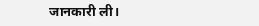जानकारी ली।